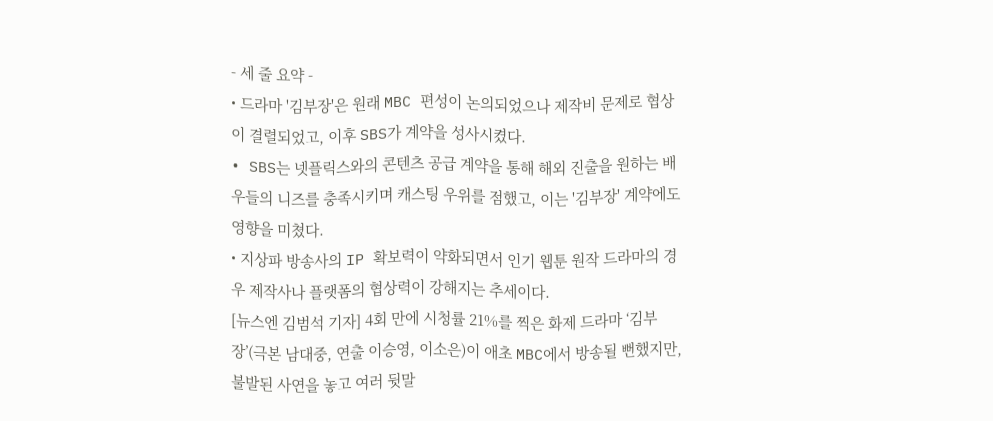- 세 줄 요약 -
• 드라마 '김부장'은 원래 MBC 편성이 논의되었으나 제작비 문제로 협상이 결렬되었고, 이후 SBS가 계약을 성사시켰다.
• SBS는 넷플릭스와의 콘텐츠 공급 계약을 통해 해외 진출을 원하는 배우들의 니즈를 충족시키며 캐스팅 우위를 점했고, 이는 '김부장' 계약에도 영향을 미쳤다.
• 지상파 방송사의 IP 확보력이 약화되면서 인기 웹툰 원작 드라마의 경우 제작사나 플랫폼의 협상력이 강해지는 추세이다.
[뉴스엔 김범석 기자] 4회 만에 시청률 21%를 찍은 화제 드라마 ‘김부장’(극본 남대중, 연출 이승영, 이소은)이 애초 MBC에서 방송될 뻔했지만, 불발된 사연을 놓고 여러 뒷말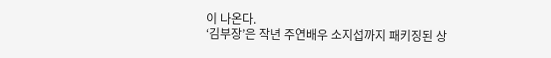이 나온다.
‘김부장’은 작년 주연배우 소지섭까지 패키징된 상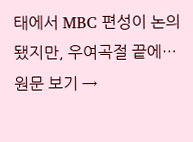태에서 MBC 편성이 논의됐지만, 우여곡절 끝에…
원문 보기 →